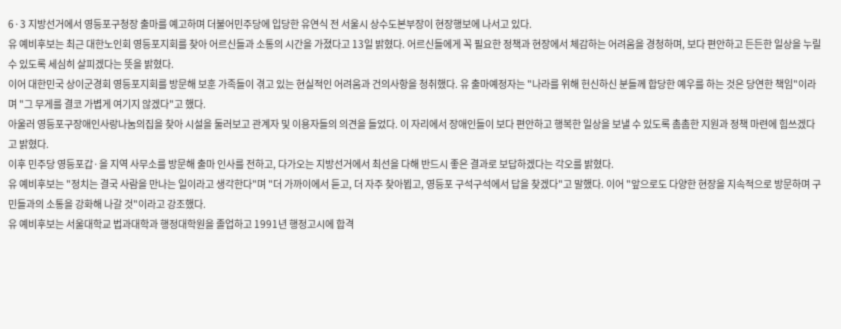6·3 지방선거에서 영등포구청장 출마를 예고하며 더불어민주당에 입당한 유연식 전 서울시 상수도본부장이 현장행보에 나서고 있다.
유 예비후보는 최근 대한노인회 영등포지회를 찾아 어르신들과 소통의 시간을 가졌다고 13일 밝혔다. 어르신들에게 꼭 필요한 정책과 현장에서 체감하는 어려움을 경청하며, 보다 편안하고 든든한 일상을 누릴 수 있도록 세심히 살피겠다는 뜻을 밝혔다.
이어 대한민국 상이군경회 영등포지회를 방문해 보훈 가족들이 겪고 있는 현실적인 어려움과 건의사항을 청취했다. 유 출마예정자는 "나라를 위해 헌신하신 분들께 합당한 예우를 하는 것은 당연한 책임"이라며 "그 무게를 결코 가볍게 여기지 않겠다"고 했다.
아울러 영등포구장애인사랑나눔의집을 찾아 시설을 둘러보고 관계자 및 이용자들의 의견을 들었다. 이 자리에서 장애인들이 보다 편안하고 행복한 일상을 보낼 수 있도록 촘촘한 지원과 정책 마련에 힘쓰겠다고 밝혔다.
이후 민주당 영등포갑·을 지역 사무소를 방문해 출마 인사를 전하고, 다가오는 지방선거에서 최선을 다해 반드시 좋은 결과로 보답하겠다는 각오를 밝혔다.
유 예비후보는 "정치는 결국 사람을 만나는 일이라고 생각한다"며 "더 가까이에서 듣고, 더 자주 찾아뵙고, 영등포 구석구석에서 답을 찾겠다"고 말했다. 이어 "앞으로도 다양한 현장을 지속적으로 방문하며 구민들과의 소통을 강화해 나갈 것"이라고 강조했다.
유 예비후보는 서울대학교 법과대학과 행정대학원을 졸업하고 1991년 행정고시에 합격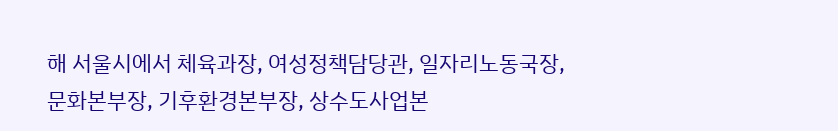해 서울시에서 체육과장, 여성정책담당관, 일자리노동국장, 문화본부장, 기후환경본부장, 상수도사업본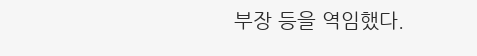부장 등을 역임했다.